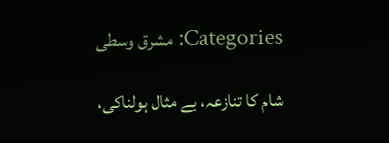Categories: مشرق وسطی

شام کا تنازعہ، بے مثال ہولناکی،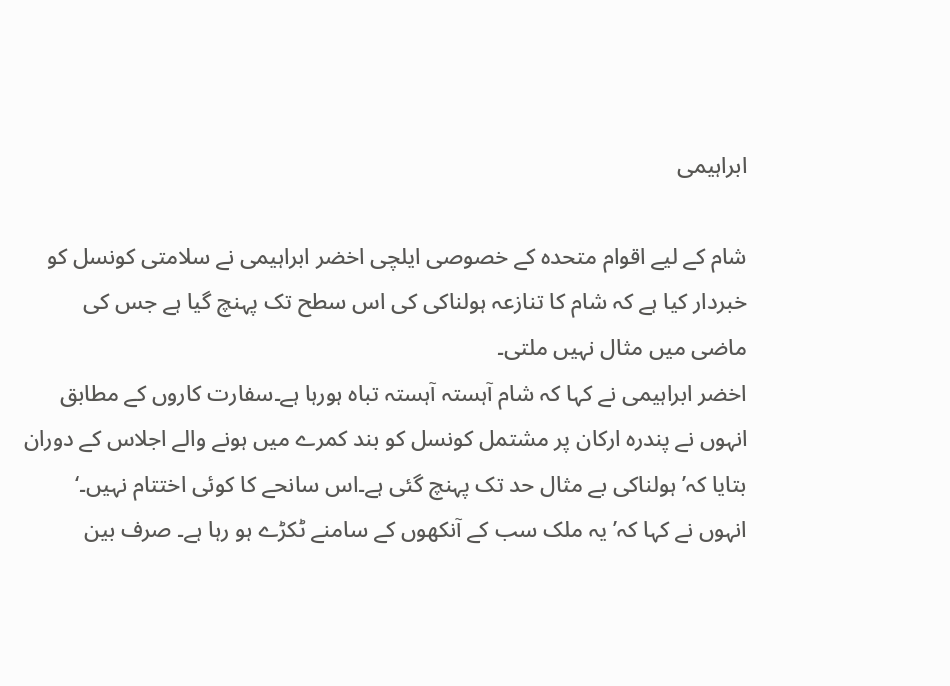ابراہیمی

شام کے لیے اقوام متحدہ کے خصوصی ایلچی اخضر ابراہیمی نے سلامتی کونسل کو خبردار کیا ہے کہ شام کا تنازعہ ہولناکی کی اس سطح تک پہنچ گیا ہے جس کی ماضی میں مثال نہیں ملتی۔
اخضر ابراہیمی نے کہا کہ شام آہستہ آہستہ تباہ ہورہا ہے۔سفارت کاروں کے مطابق انہوں نے پندرہ ارکان پر مشتمل کونسل کو بند کمرے میں ہونے والے اجلاس کے دوران بتایا کہ’ ہولناکی بے مثال حد تک پہنچ گئی ہے۔اس سانحے کا کوئی اختتام نہیں۔‘
انہوں نے کہا کہ’ یہ ملک سب کے آنکھوں کے سامنے ٹکڑے ہو رہا ہے۔ صرف بین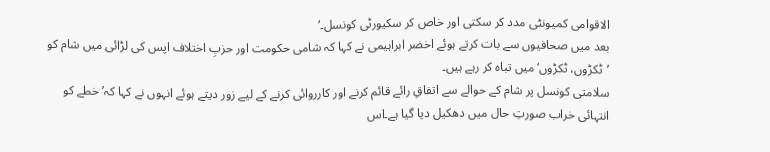الاقوامی کمیونٹی مدد کر سکتی اور خاص کر سکیورٹی کونسل۔‘
بعد میں صحافیوں سے بات کرتے ہوئے اخضر ابراہیمی نے کہا کہ شامی حکومت اور حزبِ اختلاف اپس کی لڑائی میں شام کو ’ٹکڑوں، ٹکڑوں‘ میں تباہ کر رہے ہیں۔
سلامتی کونسل پر شام کے حوالے سے اتفاقِ رائے قائم کرنے اور کارروائی کرنے کے لیے زور دیتے ہوئے انہوں نے کہا کہ’خطے کو انتہائی خراب صورتِ حال میں دھکیل دیا گیا ہے۔اس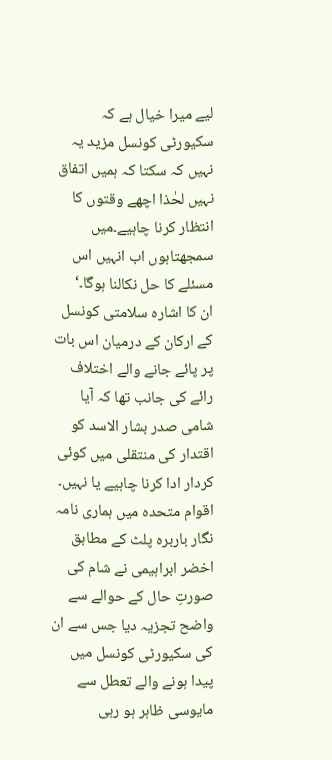لیے میرا خیال ہے کہ سکیورٹی کونسل مزید یہ نہیں کہ سکتا کہ ہمیں اتفاق نہیں لحٰذا اچھے وقتوں کا انتظار کرنا چاہیے۔میں سمجھتاہوں اب انہیں اس مسئلے کا حل نکالنا ہوگا۔‘
ان کا اشارہ سلامتی کونسل کے ارکان کے درمیان اس بات پر پائے جانے والے اختلاف رائے کی جانب تھا کہ آیا شامی صدر بشار الاسد کو اقتدار کی منتقلی میں کوئی کردار ادا کرنا چاہیے یا نہیں۔
اقوام متحدہ میں ہماری نامہ نگار باربرہ پلٹ کے مطابق اخضر ابراہیمی نے شام کی صورتِ حال کے حوالے سے واضح تجزیہ دیا جس سے ان کی سکیورٹی کونسل میں پیدا ہونے والے تعطل سے مایوسی ظاہر ہو رہی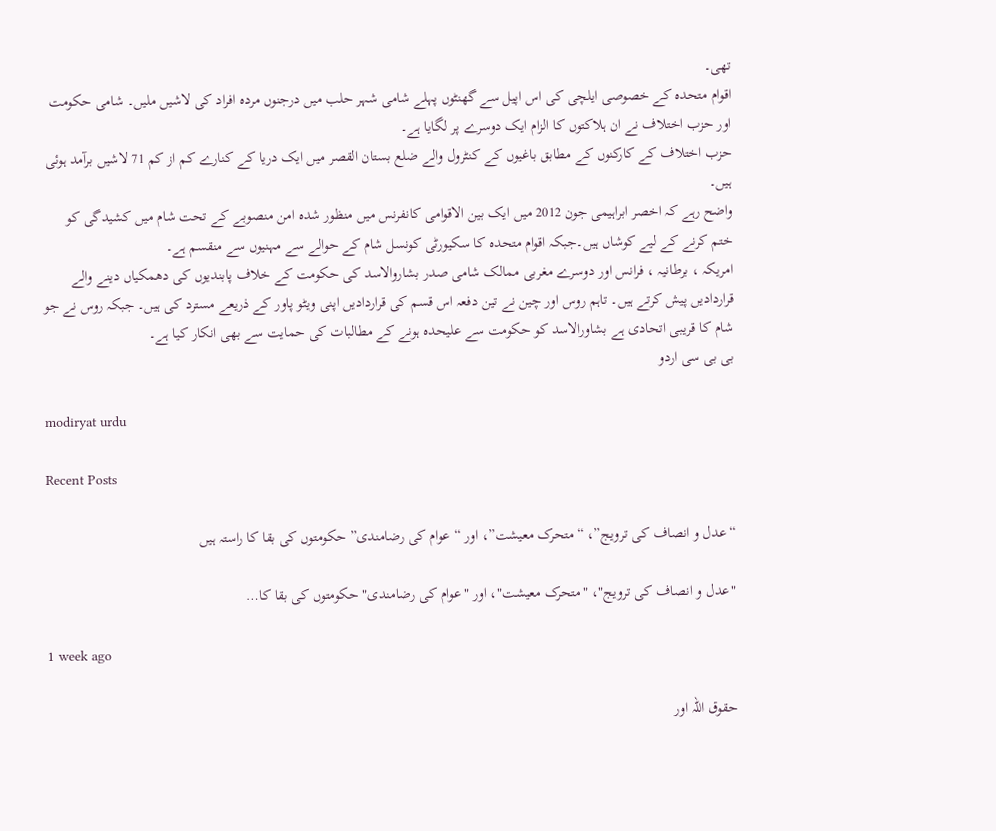تھی۔
اقوام متحدہ کے خصوصی ایلچی کی اس اپیل سے گھنٹوں پہلے شامی شہر حلب میں درجنوں مردہ افراد کی لاشیں ملیں۔ شامی حکومت اور حزب اختلاف نے ان ہلاکتوں کا الزام ایک دوسرے پر لگایا ہے۔
حزب اختلاف کے کارکنوں کے مطابق باغیوں کے کنٹرول والے ضلع بستان القصر میں ایک دریا کے کنارے کم از کم 71 لاشیں برآمد ہوئی ہیں۔
واضح رہے کہ اخصر ابراہیمی جون 2012 میں ایک بین الاقوامی کانفرنس میں منظور شدہ امن منصوبے کے تحت شام میں کشیدگی کو ختم کرنے کے لیے کوشاں ہیں۔جبکہ اقوام متحدہ کا سکیورٹی کونسل شام کے حوالے سے مہنیوں سے منقسم ہے۔
امریکہ ، برطانیہ ، فرانس اور دوسرے مغربی ممالک شامی صدر بشاروالاسد کی حکومت کے خلاف پابندیوں کی دھمکیاں دینے والے قراردادیں پیش کرتے ہیں۔ تاہم روس اور چین نے تین دفعہ اس قسم کی قراردادیں اپنی ویٹو پاور کے ذریعے مسترد کی ہیں۔ جبکہ روس نے جو شام کا قریبی اتحادی ہے بشاورالاسد کو حکومت سے علیحدہ ہونے کے مطالبات کی حمایت سے بھی انکار کیا ہے۔
بی بی سی اردو

modiryat urdu

Recent Posts

“عدل و انصاف کی ترویج”، “متحرک معیشت”، اور “عوام کی رضامندی” حکومتوں کی بقا کا راستہ ہیں

"عدل و انصاف کی ترویج"، "متحرک معیشت"، اور "عوام کی رضامندی" حکومتوں کی بقا کا…

1 week ago

حقوق اللہ اور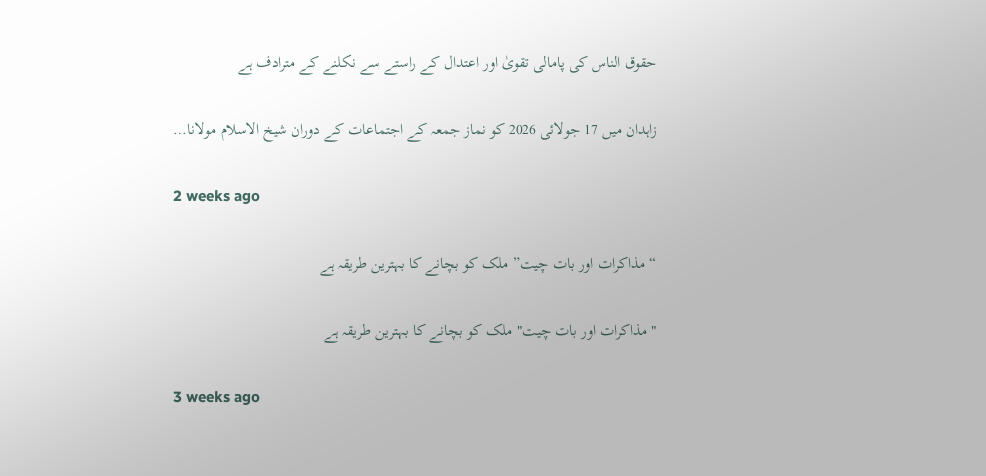حقوق الناس کی پامالی تقویٰ اور اعتدال کے راستے سے نکلنے کے مترادف ہے

زاہدان میں 17 جولائی 2026 کو نماز جمعہ کے اجتماعات کے دوران شیخ الاسلام مولانا…

2 weeks ago

“مذاکرات اور بات چیت” ملک کو بچانے کا بہترین طریقہ ہے

"مذاکرات اور بات چیت" ملک کو بچانے کا بہترین طریقہ ہے

3 weeks ago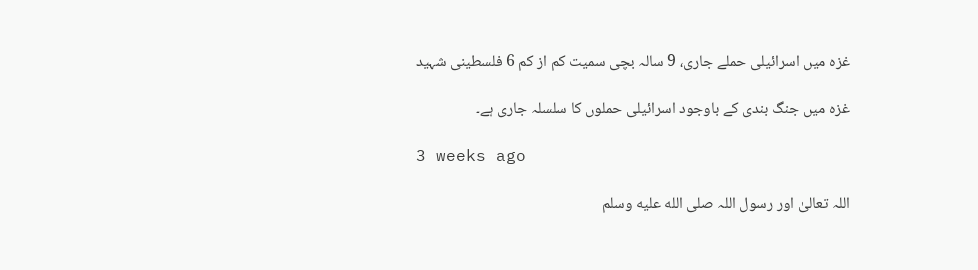غزہ میں اسرائیلی حملے جاری، 9 سالہ بچی سمیت کم از کم 6 فلسطینی شہید

غزہ میں جنگ بندی کے باوجود اسرائیلی حملوں کا سلسلہ جاری ہے۔

3 weeks ago

اللہ تعالیٰ اور رسول اللہ صلى الله عليه وسلم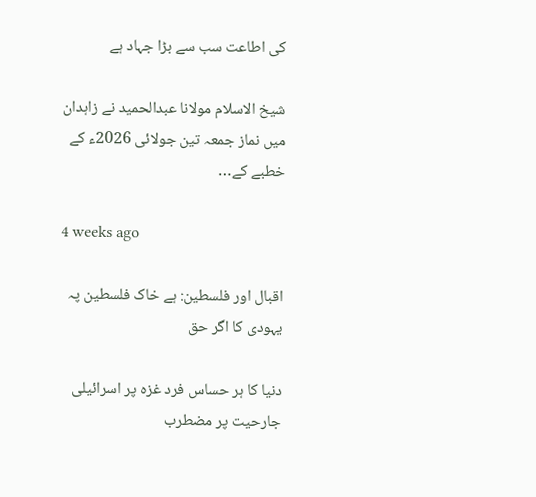کی اطاعت سب سے بڑا جہاد ہے

شیخ الاسلام مولانا عبدالحمید نے زاہدان میں نماز جمعہ تین جولائی 2026ء کے خطبے کے…

4 weeks ago

اقبال اور فلسطین: ہے خاک فلسطین پہ یہودی کا اگر حق

دنیا کا ہر حساس فرد غزہ پر اسرائیلی جارحیت پر مضطرب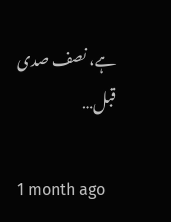ہے، نصف صدی قبل…

1 month ago